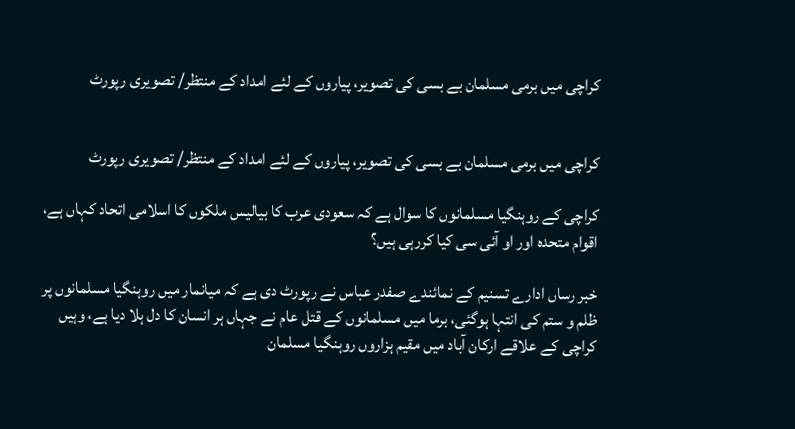کراچی میں برمی مسلمان بے بسی کی تصویر، پیاروں کے لئے امداد کے منتظر/ تصویری رپورٹ


کراچی میں برمی مسلمان بے بسی کی تصویر، پیاروں کے لئے امداد کے منتظر/ تصویری رپورٹ

کراچی کے روہنگیا مسلمانوں کا سوال ہے کہ سعودی عرب کا بیالیس ملکوں کا اسلامی اتحاد کہاں ہے، اقوام متحدہ اور او آئی سی کیا کررہی ہیں؟

خبر رساں ادارے تسنیم کے نمائندے صفدر عباس نے رپورٹ دی ہے کہ میانمار میں روہنگیا مسلمانوں پر ظلم و ستم کی انتہا ہوگئی، برما میں مسلمانوں کے قتل عام نے جہاں ہر انسان کا دل ہلا دیا ہے، وہیں کراچی کے علاقے ارکان آباد میں مقیم ہزاروں روہنگیا مسلمان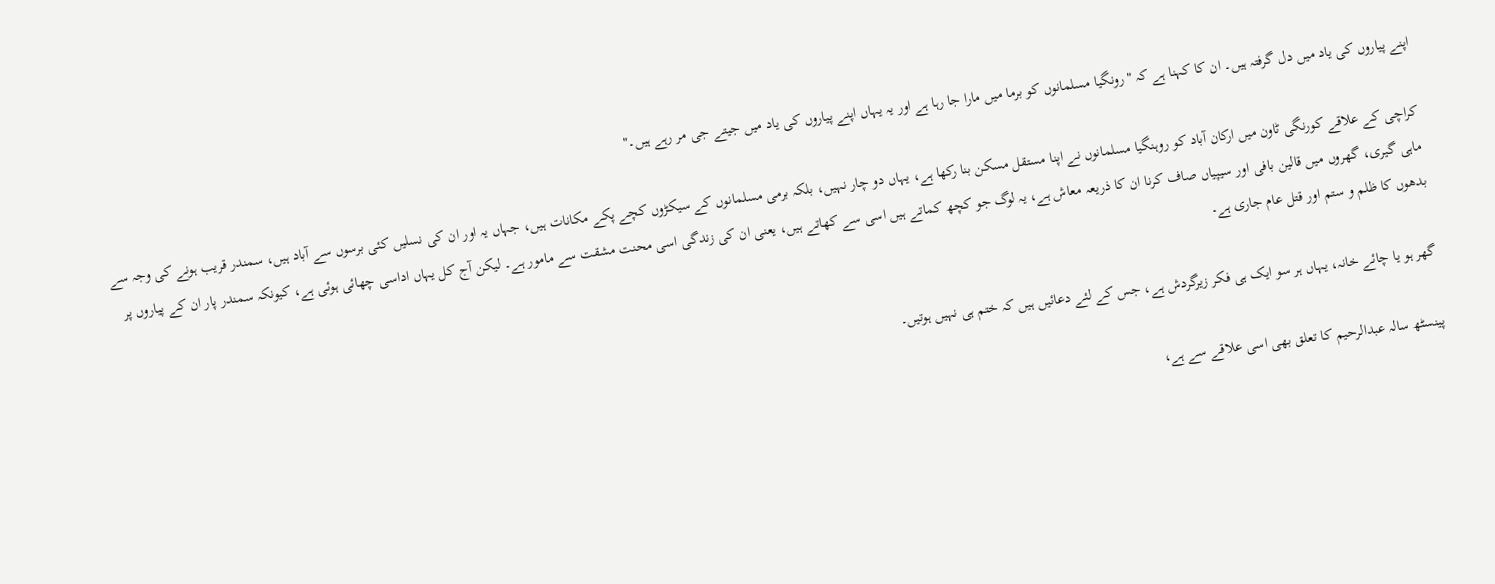اپنے پیاروں کی یاد میں دل گرفتہ ہیں۔ ان کا کہنا ہے کہ "رونگیا مسلمانوں کو برما میں مارا جا رہا ہے اور یہ یہاں اپنے پیاروں کی یاد میں جیتے جی مر رہے ہیں۔"

کراچی کے علاقے کورنگی ٹاون میں ارکان آباد کو روہنگیا مسلمانوں نے اپنا مستقل مسکن بنا رکھا ہے، یہاں دو چار نہیں، بلکہ برمی مسلمانوں کے سیکڑوں کچے پکے مکانات ہیں، جہاں یہ اور ان کی نسلیں کئی برسوں سے آباد ہیں، سمندر قریب ہونے کی وجہ سے ماہی گیری، گھروں میں قالین بافی اور سیپیاں صاف کرنا ان کا ذریعہ معاش ہے، یہ لوگ جو کچھ کماتے ہیں اسی سے کھاتے ہیں، یعنی ان کی زندگی اسی محنت مشقت سے مامور ہے۔ لیکن آج کل یہاں اداسی چھائی ہوئی ہے، کیونکہ سمندر پار ان کے پیاروں پر بدھوں کا ظلم و ستم اور قتل عام جاری ہے۔

گھر ہو یا چائے خانہ، یہاں ہر سو ایک ہی فکر زیرگردش ہے، جس کے لئے دعائیں ہیں کہ ختم ہی نہیں ہوتیں۔

پینسٹھ سالہ عبدالرحیم کا تعلق بھی اسی علاقے سے ہے،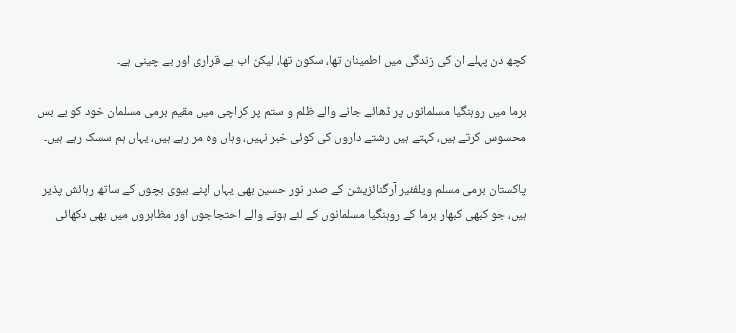کچھ دن پہلے ان کی زندگی میں اطمینان تھا، سکون تھا، لیکن اب بے قراری اور بے چینی ہے۔

برما میں روہنگیا مسلمانوں پر ڈھائے جانے والے ظلم و ستم پر کراچی میں مقیم برمی مسلمان خود کو بے بس محسوس کرتے ہیں، کہتے ہیں رشتے داروں کی کوئی خبر نہیں، وہاں وہ مر رہے ہیں، یہاں ہم سسک رہے ہیں۔

پاکستان برمی مسلم ویلفئیر آرگنائزیشن کے صدر نور حسین بھی یہاں اپنے بیوی بچوں کے ساتھ رہائش پذیر ہیں، جو کبھی کبھار برما کے روہنگیا مسلمانوں کے لئے ہونے والے احتجاجوں اور مظاہروں میں بھی دکھائی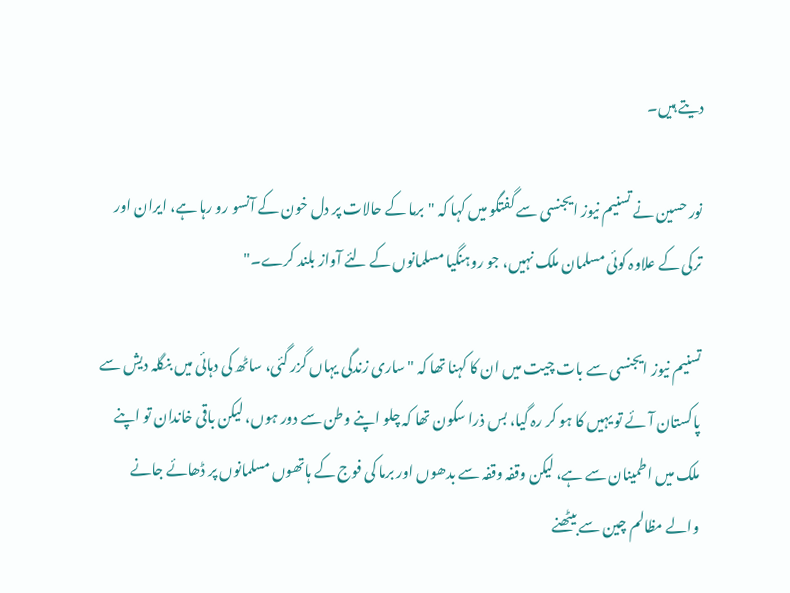دیتے ہیں۔

نور حسین نے تسنیم نیوز ایجنسی سے گفتگو میں کہا کہ "برما کے حالات پر دل خون کے آنسو رو رہا ہے، ایران اور ترکی کے علاوہ کوئی مسلمان ملک نہیں، جو روہنگیا مسلمانوں کے لئے آواز بلند کرے۔"

تسنیم نیوز ایجنسی سے بات چیت میں ان کا کہنا تھا کہ "ساری زندگی یہاں گزر گئی، ساٹھ کی دہائی میں بنگلہ دیش سے پاکستان آئے تو یہیں کا ہو کر رہ گیا، بس ذرا سکون تھا کہ چلو اپنے وطن سے دور ہوں، لیکن باقی خاندان تو اپنے ملک میں اطمینان سے ہے، لیکن وقفہ وقفہ سے بدھوں اور برما کی فوج کے ہاتھوں مسلمانوں پر ڈھائے جانے والے مظالم چین سے بیٹھنے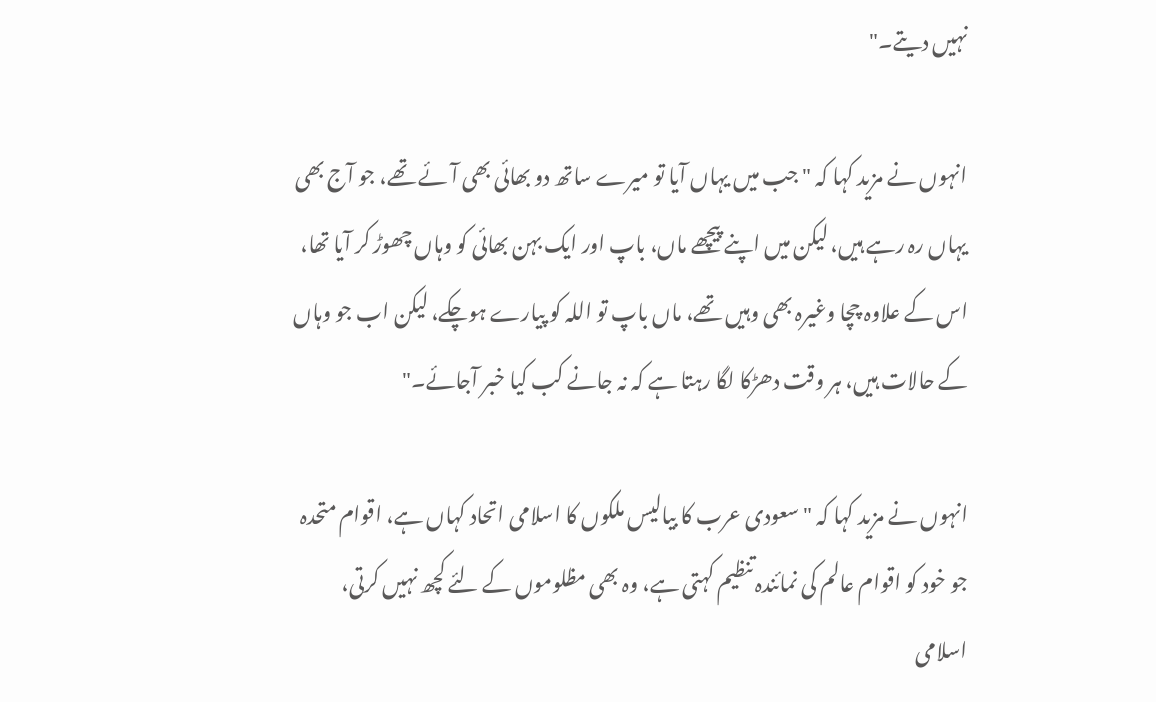نہیں دیتے۔"

انہوں نے مزید کہا کہ "جب میں یہاں آیا تو میرے ساتھ دو بھائی بھی آئے تھے، جو آج بھی یہاں رہ رہے ہیں، لیکن میں اپنے پیچھے ماں، باپ اور ایک بہن بھائی کو وہاں چھوڑ کر آیا تھا، اس کے علاوہ چچا وغیرہ بھی وہیں تھے، ماں باپ تو اللہ کو پیارے ہوچکے، لیکن اب جو وہاں کے حالات ہیں، ہر وقت دھڑکا لگا رہتا ہے کہ نہ جانے کب کیا خبر آجائے۔"

انہوں نے مزید کہا کہ "سعودی عرب کا بیالیس ملکوں کا اسلامی اتحاد کہاں ہے، اقوام متحدہ جو خود کو اقوام عالم کی نمائندہ تنظیم کہتی ہے، وہ بھی مظلوموں کے لئے کچھ نہیں کرتی، اسلامی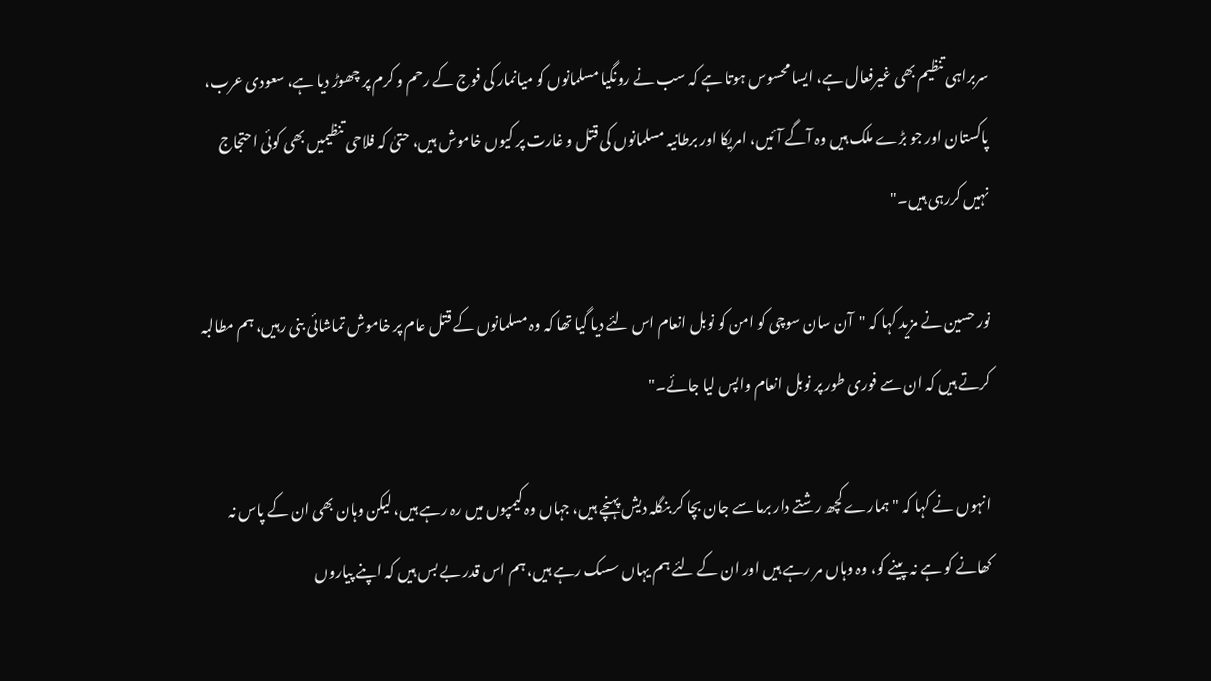سربراہی تنظیم بھی غیرفعال ہے، ایسا محسوس ہوتا ہے کہ سب نے رونگیا مسلمانوں کو میانمار کی فوج کے رحم و کرم پر چھوڑ دیا ہے، سعودی عرب، پاکستان اور جو بڑے ملک ہیں وہ آگے آئیں، امریکا اور برطانیہ مسلمانوں کی قتل و غارت پر کیوں خاموش ہیں، حتیٰ کہ فلاحی تنظیمیں بھی کوئی احتجاج نہیں کررہی ہیں۔"

نور حسین نے مزید کہا کہ "آن سان سوچی کو امن کو نوبل انعام اس لئے دیا گیا تھا کہ وہ مسلمانوں کے قتل عام پر خاموش تماشائی بنی رہیں، ہم مطالبہ کرتے ہیں کہ ان سے فوری طور پر نوبل انعام واپس لیا جائے۔"

انہوں نے کہا کہ "ہمارے کچھ رشتے دار برما سے جان بچا کر بنگلہ دیش پہنچے ہیں، جہاں وہ کیمپوں میں رہ رہے ہیں، لیکن وہان بھی ان کے پاس نہ کھانے کو ہے نہ پینے کو، وہ وہاں مر رہے ہیں اور ان کے لئے ہم یہاں سسک رہے ہیں، ہم اس قدر بے بس ہیں کہ اپنے پیاروں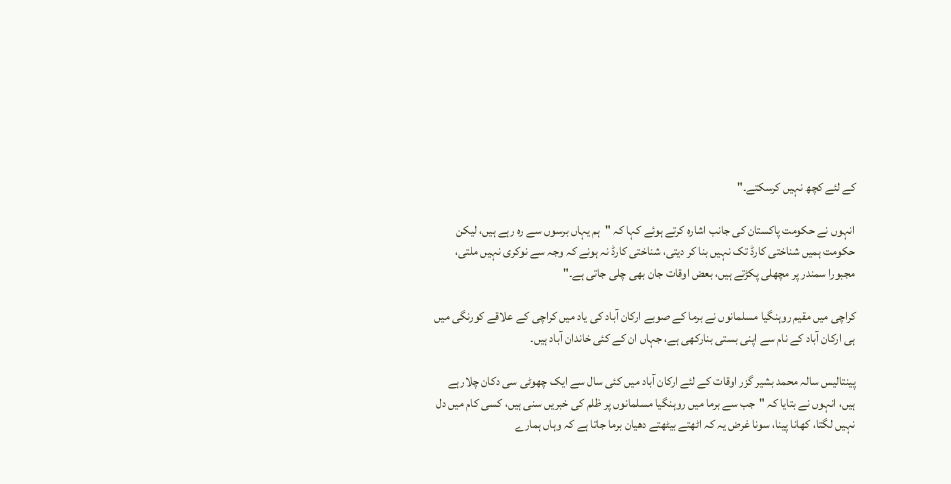کے لئے کچھ نہیں کرسکتے۔"

انہوں نے حکومت پاکستان کی جانب اشارہ کرتے ہوئے کہا کہ "ہم یہاں برسوں سے رہ رہے ہیں، لیکن حکومت ہمیں شناختی کارڈ تک نہیں بنا کر دیتی، شناختی کارڈ نہ ہونے کہ وجہ سے نوکری نہیں ملتی، مجبورا سمندر پر مچھلی پکڑتے ہیں، بعض اوقات جان بھی چلی جاتی ہے۔"

کراچی میں مقیم روہنگیا مسلمانوں نے برما کے صوبے ارکان آباد کی یاد میں کراچی کے علاقے کورنگی میں ہی ارکان آباد کے نام سے اپنی بستی بنارکھی ہے، جہاں ان کے کئی خاندان آباد ہیں۔

پینتالیس سالہ محمد بشیر گزر اوقات کے لئے ارکان آباد میں کئی سال سے ایک چھوٹی سی دکان چلارہے ہیں، انہوں نے بتایا کہ "جب سے برما میں روہنگیا مسلمانوں پر ظلم کی خبریں سنی ہیں، کسی کام میں دل نہیں لگتا، کھانا پینا، سونا غرض یہ کہ اٹھتے بیٹھتے دھیان برما جاتا ہے کہ وہاں ہمارے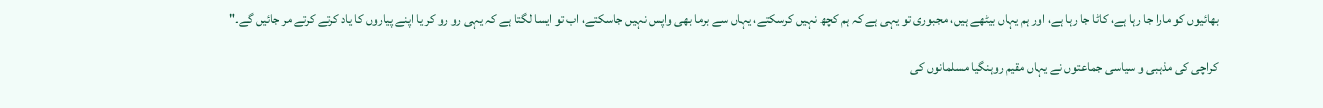بھائیوں کو مارا جا رہا ہے، کاٹا جا رہا ہے، اور ہم یہاں بیٹھے ہیں، مجبوری تو یہی ہے کہ ہم کچھ نہیں کرسکتے، یہاں سے برما بھی واپس نہیں جاسکتے، اب تو ایسا لگتا ہے کہ یہی رو رو کر یا اپنے پیاروں کا یاد کرتے کرتے مر جائیں گے۔"

کراچی کی مذہبی و سیاسی جماعتوں نے یہاں مقیم روہنگیا مسلمانوں کی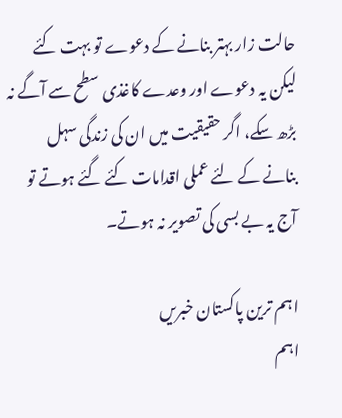حالت زار بہتر بنانے کے دعوے تو بہت کئے لیکن یہ دعوے اور وعدے کاغذی سطح سے آگے نہ بڑھ سکے، اگر حقیقیت میں ان کی زندگی سہل بنانے کے لئے عملی اقدامات کئے گئے ہوتے تو آج یہ بے بسی کی تصویر نہ ہوتے۔

اہم ترین پاکستان خبریں
اہم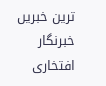ترین خبریں
خبرنگار افتخاری